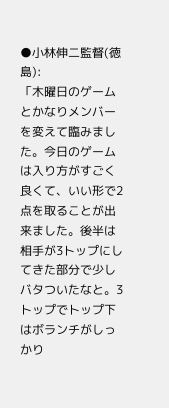●小林伸二監督(徳島):
「木曜日のゲームとかなりメンバーを変えて臨みました。今日のゲームは入り方がすごく良くて、いい形で2点を取ることが出来ました。後半は相手が3トップにしてきた部分で少しバタついたなと。3トップでトップ下はボランチがしっかり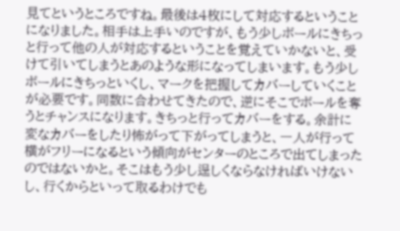見てというところですね。最後は4枚にして対応するということになりました。相手は上手いのですが、もう少しボールにきちっと行って他の人が対応するということを覚えていかないと、受けて引いてしまうとあのような形になってしまいます。もう少しボールにきちっといくし、マークを把握してカバーしていくことが必要です。同数に合わせてきたので、逆にそこでボールを奪うとチャンスになります。きちっと行ってカバーをする。余計に変なカバーをしたり怖がって下がってしまうと、一人が行って横がフリーになるという傾向がセンターのところで出てしまったのではないかと。そこはもう少し逞しくならなければいけないし、行くからといって取るわけでも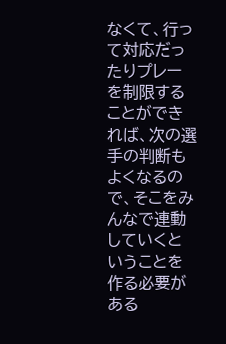なくて、行って対応だったりプレーを制限することができれば、次の選手の判断もよくなるので、そこをみんなで連動していくということを作る必要がある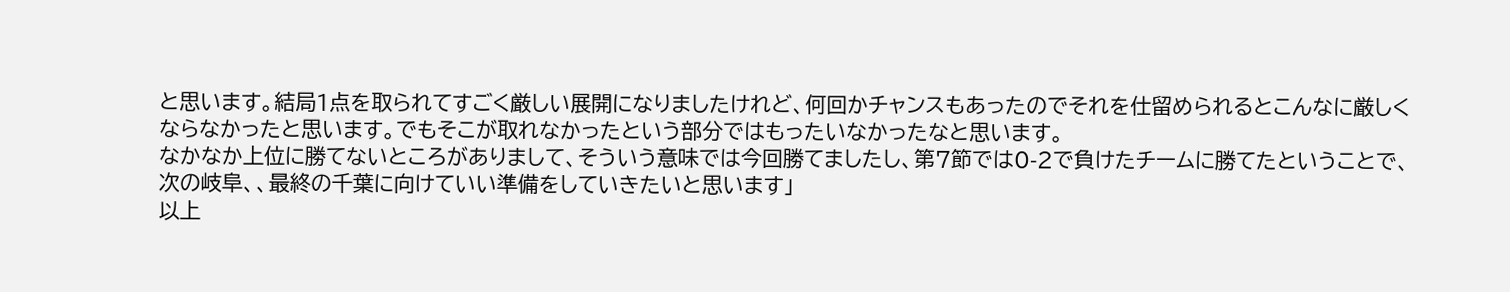と思います。結局1点を取られてすごく厳しい展開になりましたけれど、何回かチャンスもあったのでそれを仕留められるとこんなに厳しくならなかったと思います。でもそこが取れなかったという部分ではもったいなかったなと思います。
なかなか上位に勝てないところがありまして、そういう意味では今回勝てましたし、第7節では0-2で負けたチームに勝てたということで、次の岐阜、、最終の千葉に向けていい準備をしていきたいと思います」
以上